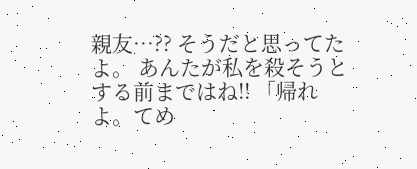親友…?? そうだと思ってたよ。 あんたが私を殺そうとする前まではね!! 「帰れよ。てめ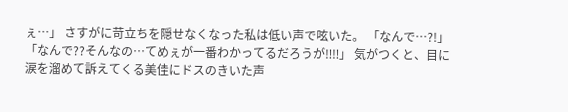ぇ…」 さすがに苛立ちを隠せなくなった私は低い声で呟いた。 「なんで…?!」 「なんで??そんなの…てめぇが一番わかってるだろうが‼‼」 気がつくと、目に涙を溜めて訴えてくる美佳にドスのきいた声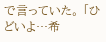で言っていた。 「ひどいよ…希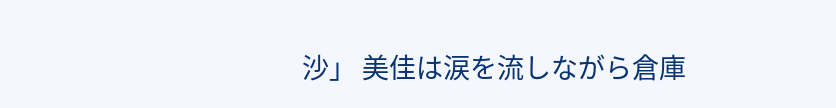沙」 美佳は涙を流しながら倉庫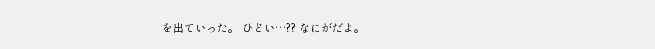を出ていった。 ひどい…?? なにがだよ。